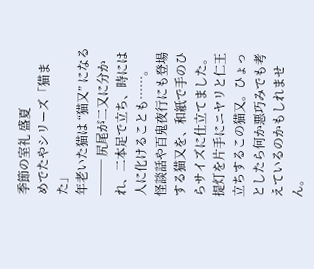季節の室礼 盛夏
めでたやシリーズ「猫また」
年老いた猫は “猫又” になる ─── 尻尾が二又に分かれ、二本足で立ち、時には人に化けることも……。
怪談話や百鬼夜行にも登場する猫又を、和紙で手のひらサイズに仕立てました。
提灯を片手にニヤリと仁王立ちするこの猫又。ひょっとしたら何か悪巧みでも考えているのかもしれません。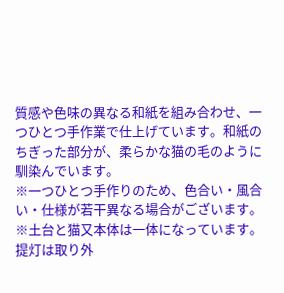質感や色味の異なる和紙を組み合わせ、一つひとつ手作業で仕上げています。和紙のちぎった部分が、柔らかな猫の毛のように馴染んでいます。
※一つひとつ手作りのため、色合い・風合い・仕様が若干異なる場合がございます。
※土台と猫又本体は一体になっています。提灯は取り外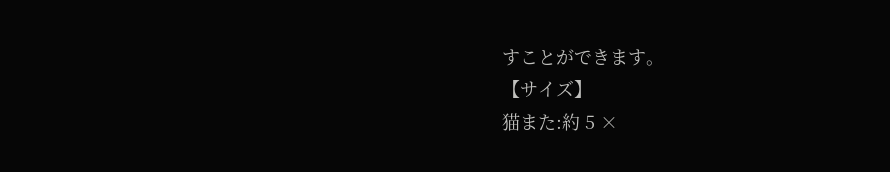すことができます。
【サイズ】
猫また:約 5 ×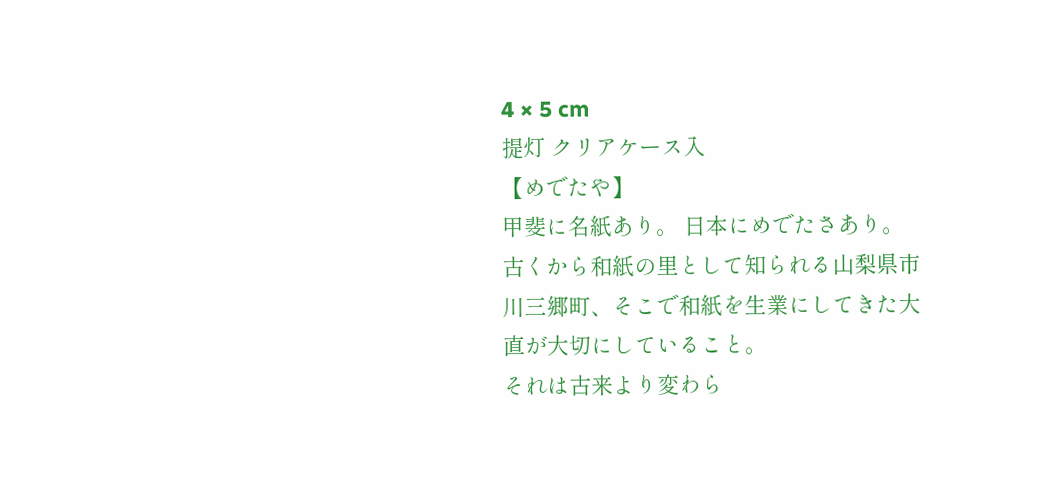4 × 5 cm
提灯 クリアケース入
【めでたや】
甲斐に名紙あり。 日本にめでたさあり。
古くから和紙の里として知られる山梨県市川三郷町、そこで和紙を生業にしてきた大直が大切にしていること。
それは古来より変わら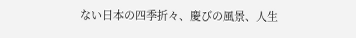ない日本の四季折々、慶びの風景、人生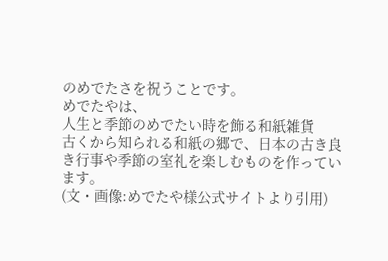のめでたさを祝うことです。
めでたやは、
人生と季節のめでたい時を飾る和紙雑貨
古くから知られる和紙の郷で、日本の古き良き行事や季節の室礼を楽しむものを作っています。
(文・画像:めでたや様公式サイトより引用)